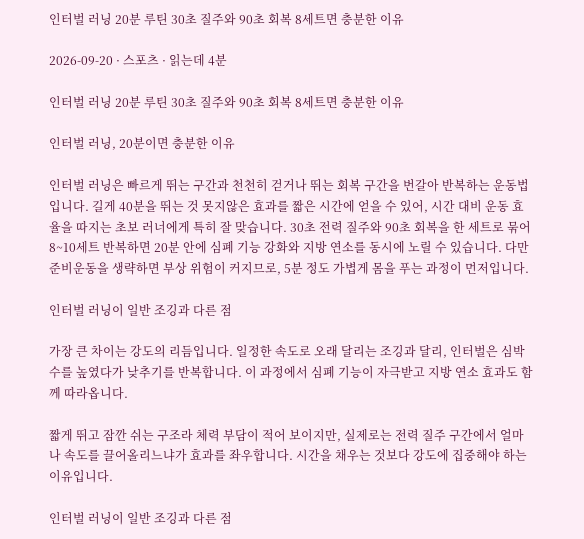인터벌 러닝 20분 루틴 30초 질주와 90초 회복 8세트면 충분한 이유

2026-09-20 · 스포츠 · 읽는데 4분

인터벌 러닝 20분 루틴 30초 질주와 90초 회복 8세트면 충분한 이유

인터벌 러닝, 20분이면 충분한 이유

인터벌 러닝은 빠르게 뛰는 구간과 천천히 걷거나 뛰는 회복 구간을 번갈아 반복하는 운동법입니다. 길게 40분을 뛰는 것 못지않은 효과를 짧은 시간에 얻을 수 있어, 시간 대비 운동 효율을 따지는 초보 러너에게 특히 잘 맞습니다. 30초 전력 질주와 90초 회복을 한 세트로 묶어 8~10세트 반복하면 20분 안에 심폐 기능 강화와 지방 연소를 동시에 노릴 수 있습니다. 다만 준비운동을 생략하면 부상 위험이 커지므로, 5분 정도 가볍게 몸을 푸는 과정이 먼저입니다.

인터벌 러닝이 일반 조깅과 다른 점

가장 큰 차이는 강도의 리듬입니다. 일정한 속도로 오래 달리는 조깅과 달리, 인터벌은 심박수를 높였다가 낮추기를 반복합니다. 이 과정에서 심폐 기능이 자극받고 지방 연소 효과도 함께 따라옵니다.

짧게 뛰고 잠깐 쉬는 구조라 체력 부담이 적어 보이지만, 실제로는 전력 질주 구간에서 얼마나 속도를 끌어올리느냐가 효과를 좌우합니다. 시간을 채우는 것보다 강도에 집중해야 하는 이유입니다.

인터벌 러닝이 일반 조깅과 다른 점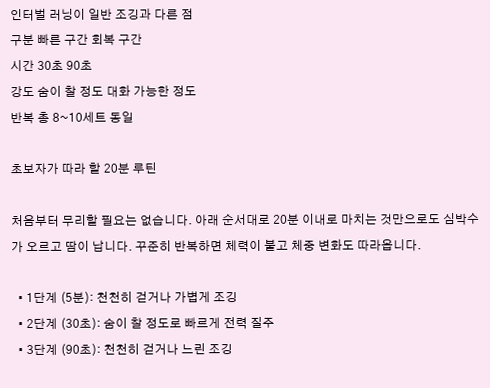인터벌 러닝이 일반 조깅과 다른 점
구분 빠른 구간 회복 구간
시간 30초 90초
강도 숨이 찰 정도 대화 가능한 정도
반복 총 8~10세트 동일

초보자가 따라 할 20분 루틴

처음부터 무리할 필요는 없습니다. 아래 순서대로 20분 이내로 마치는 것만으로도 심박수가 오르고 땀이 납니다. 꾸준히 반복하면 체력이 붙고 체중 변화도 따라옵니다.

  • 1단계 (5분): 천천히 걷거나 가볍게 조깅
  • 2단계 (30초): 숨이 찰 정도로 빠르게 전력 질주
  • 3단계 (90초): 천천히 걷거나 느린 조깅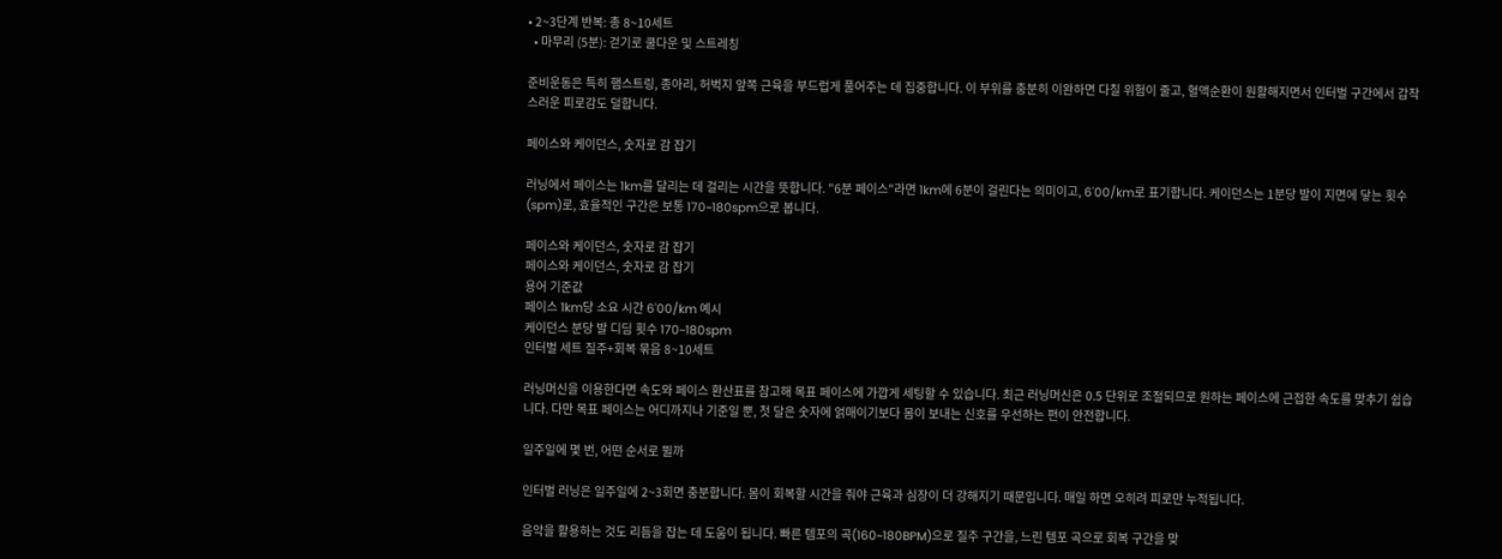• 2~3단계 반복: 총 8~10세트
  • 마무리 (5분): 걷기로 쿨다운 및 스트레칭

준비운동은 특히 햄스트링, 종아리, 허벅지 앞쪽 근육을 부드럽게 풀어주는 데 집중합니다. 이 부위를 충분히 이완하면 다칠 위험이 줄고, 혈액순환이 원활해지면서 인터벌 구간에서 갑작스러운 피로감도 덜합니다.

페이스와 케이던스, 숫자로 감 잡기

러닝에서 페이스는 1km를 달리는 데 걸리는 시간을 뜻합니다. "6분 페이스"라면 1km에 6분이 걸린다는 의미이고, 6'00/km로 표기합니다. 케이던스는 1분당 발이 지면에 닿는 횟수(spm)로, 효율적인 구간은 보통 170~180spm으로 봅니다.

페이스와 케이던스, 숫자로 감 잡기
페이스와 케이던스, 숫자로 감 잡기
용어 기준값
페이스 1km당 소요 시간 6'00/km 예시
케이던스 분당 발 디딤 횟수 170~180spm
인터벌 세트 질주+회복 묶음 8~10세트

러닝머신을 이용한다면 속도와 페이스 환산표를 참고해 목표 페이스에 가깝게 세팅할 수 있습니다. 최근 러닝머신은 0.5 단위로 조절되므로 원하는 페이스에 근접한 속도를 맞추기 쉽습니다. 다만 목표 페이스는 어디까지나 기준일 뿐, 첫 달은 숫자에 얽매이기보다 몸이 보내는 신호를 우선하는 편이 안전합니다.

일주일에 몇 번, 어떤 순서로 뛸까

인터벌 러닝은 일주일에 2~3회면 충분합니다. 몸이 회복할 시간을 줘야 근육과 심장이 더 강해지기 때문입니다. 매일 하면 오히려 피로만 누적됩니다.

음악을 활용하는 것도 리듬을 잡는 데 도움이 됩니다. 빠른 템포의 곡(160~180BPM)으로 질주 구간을, 느린 템포 곡으로 회복 구간을 맞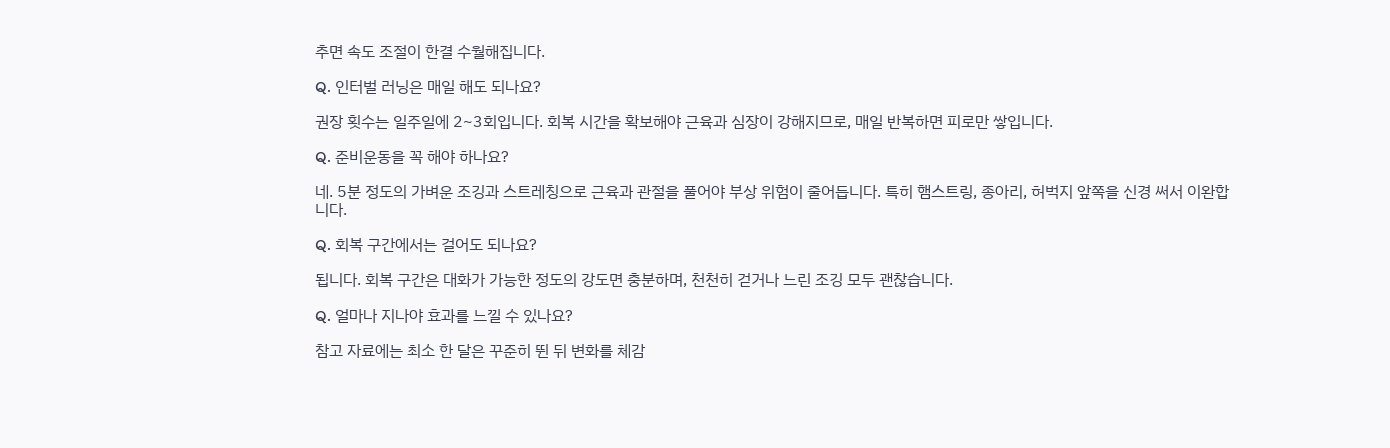추면 속도 조절이 한결 수월해집니다.

Q. 인터벌 러닝은 매일 해도 되나요?

권장 횟수는 일주일에 2~3회입니다. 회복 시간을 확보해야 근육과 심장이 강해지므로, 매일 반복하면 피로만 쌓입니다.

Q. 준비운동을 꼭 해야 하나요?

네. 5분 정도의 가벼운 조깅과 스트레칭으로 근육과 관절을 풀어야 부상 위험이 줄어듭니다. 특히 햄스트링, 종아리, 허벅지 앞쪽을 신경 써서 이완합니다.

Q. 회복 구간에서는 걸어도 되나요?

됩니다. 회복 구간은 대화가 가능한 정도의 강도면 충분하며, 천천히 걷거나 느린 조깅 모두 괜찮습니다.

Q. 얼마나 지나야 효과를 느낄 수 있나요?

참고 자료에는 최소 한 달은 꾸준히 뛴 뒤 변화를 체감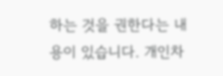하는 것을 권한다는 내용이 있습니다. 개인차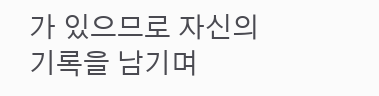가 있으므로 자신의 기록을 남기며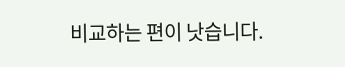비교하는 편이 낫습니다.